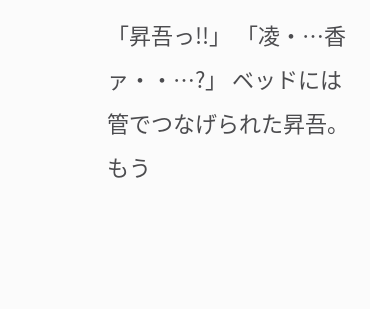「昇吾っ!!」 「凌・…香ァ・・…?」 ベッドには管でつなげられた昇吾。 もう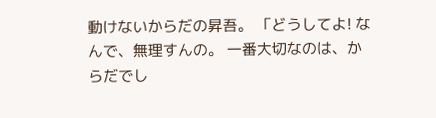動けないからだの昇吾。 「どうしてよ! なんで、無理すんの。 一番大切なのは、からだでし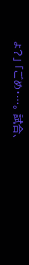ょ?」 「ごめ・…。 試合、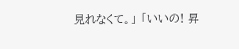見れなくて。」 「いいの! 昇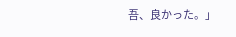吾、良かった。」